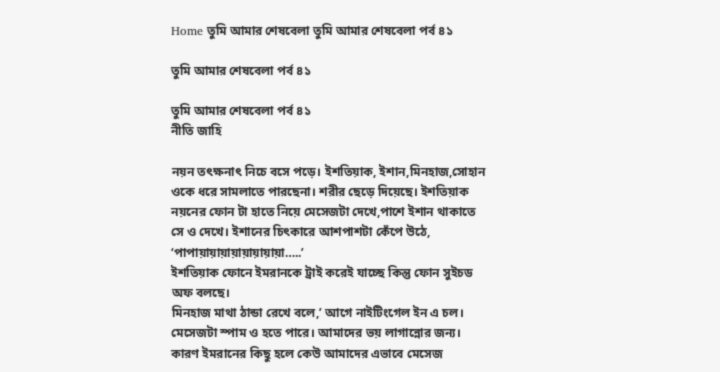Home তুমি আমার শেষবেলা তুমি আমার শেষবেলা পর্ব ৪১

তুমি আমার শেষবেলা পর্ব ৪১

তুমি আমার শেষবেলা পর্ব ৪১
নীতি জাহি

নয়ন তৎক্ষনাৎ নিচে বসে পড়ে। ইশতিয়াক, ইশান,মিনহাজ,সোহান ওকে ধরে সামলাতে পারছেনা। শরীর ছেড়ে দিয়েছে। ইশতিয়াক নয়নের ফোন টা হাতে নিয়ে মেসেজটা দেখে,পাশে ইশান থাকাতে সে ও দেখে। ইশানের চিৎকারে আশপাশটা কেঁপে উঠে,
‘পাপায়ায়ায়ায়ায়ায়ায়ায়া…..’
ইশতিয়াক ফোনে ইমরানকে ট্রাই করেই যাচ্ছে কিন্তু ফোন সুইচড অফ বলছে।
মিনহাজ মাথা ঠান্ডা রেখে বলে,’ আগে নাইটিংগেল ইন এ চল। মেসেজটা স্পাম ও হতে পারে। আমাদের ভয় লাগান্নোর জন্য। কারণ ইমরানের কিছু হলে কেউ আমাদের এভাবে মেসেজ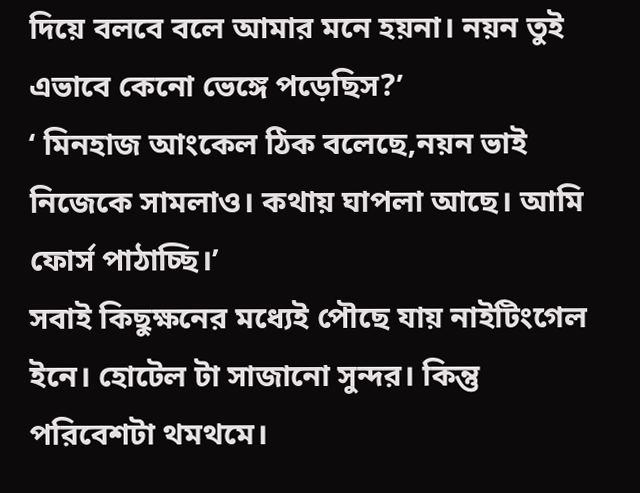দিয়ে বলবে বলে আমার মনে হয়না। নয়ন তুই এভাবে কেনো ভেঙ্গে পড়েছিস?’
‘ মিনহাজ আংকেল ঠিক বলেছে,নয়ন ভাই নিজেকে সামলাও। কথায় ঘাপলা আছে। আমি ফোর্স পাঠাচ্ছি।’
সবাই কিছুক্ষনের মধ্যেই পৌছে যায় নাইটিংগেল ইনে। হোটেল টা সাজানো সুন্দর। কিন্তু পরিবেশটা থমথমে।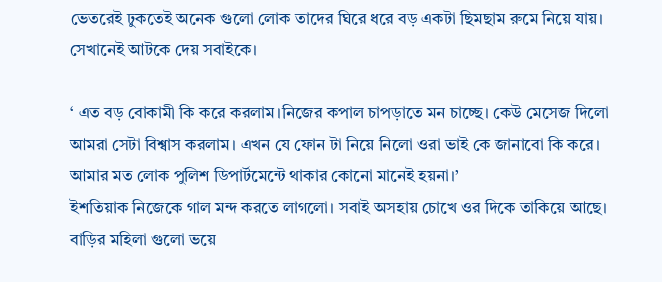ভেতরেই ঢুকতেই অনেক গুলো লোক তাদের ঘিরে ধরে বড় একটা ছিমছাম রুমে নিয়ে যায়। সেখানেই আটকে দেয় সবাইকে।

‘ এত বড় বোকামী কি করে করলাম।নিজের কপাল চাপড়াতে মন চাচ্ছে। কেউ মেসেজ দিলো আমরা সেটা বিশ্বাস করলাম। এখন যে ফোন টা নিয়ে নিলো ওরা ভাই কে জানাবো কি করে। আমার মত লোক পুলিশ ডিপার্টমেন্টে থাকার কোনো মানেই হয়না।’
ইশতিয়াক নিজেকে গাল মন্দ করতে লাগলো। সবাই অসহায় চোখে ওর দিকে তাকিয়ে আছে। বাড়ির মহিলা গুলো ভয়ে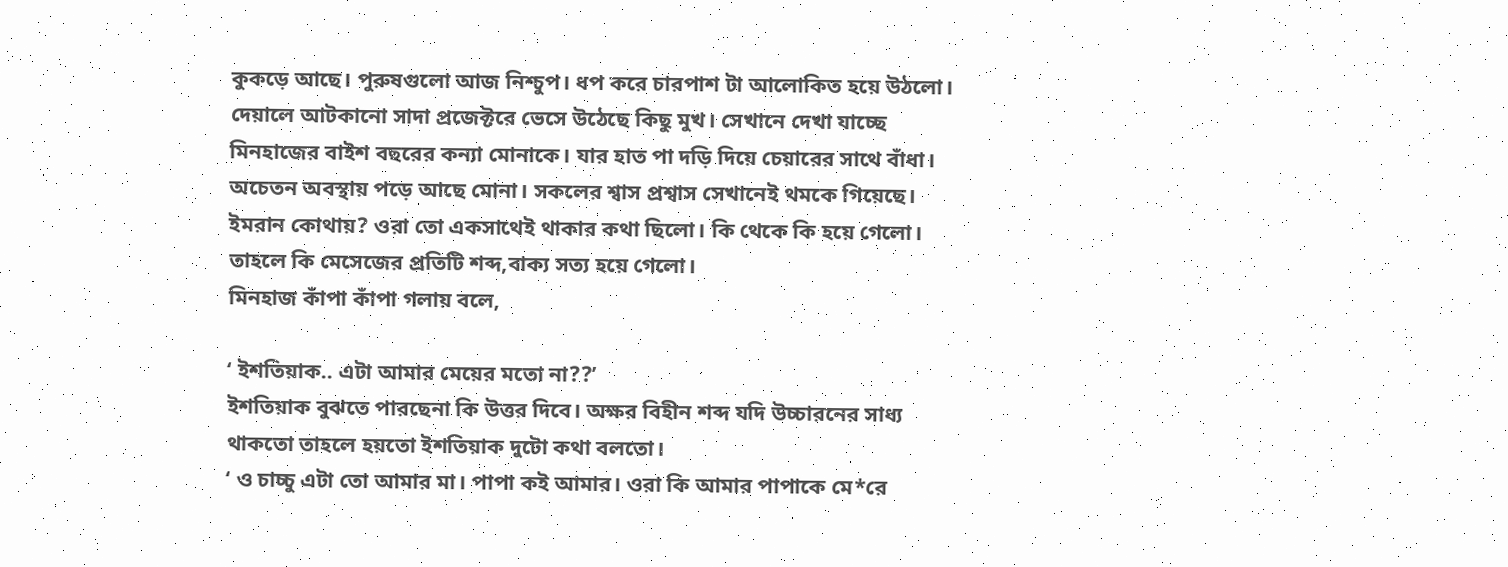কুকড়ে আছে। পুরুষগুলো আজ নিশ্চুপ। ধপ করে চারপাশ টা আলোকিত হয়ে উঠলো। দেয়ালে আটকানো সাদা প্রজেক্টরে ভেসে উঠেছে কিছু মুখ। সেখানে দেখা যাচ্ছে মিনহাজের বাইশ বছরের কন্যা মোনাকে। যার হাত পা দড়ি দিয়ে চেয়ারের সাথে বাঁধা। অচেতন অবস্থায় পড়ে আছে মোনা। সকলের শ্বাস প্রশ্বাস সেখানেই থমকে গিয়েছে। ইমরান কোথায়? ওরা তো একসাথেই থাকার কথা ছিলো। কি থেকে কি হয়ে গেলো। তাহলে কি মেসেজের প্রতিটি শব্দ,বাক্য সত্য হয়ে গেলো।
মিনহাজ কাঁপা কাঁপা গলায় বলে,

‘ ইশতিয়াক.. এটা আমার মেয়ের মতো না??’
ইশতিয়াক বুঝতে পারছেনা কি উত্তর দিবে। অক্ষর বিহীন শব্দ যদি উচ্চারনের সাধ্য থাকতো তাহলে হয়তো ইশতিয়াক দুটো কথা বলতো।
‘ ও চাচ্চু এটা তো আমার মা। পাপা কই আমার। ওরা কি আমার পাপাকে মে*রে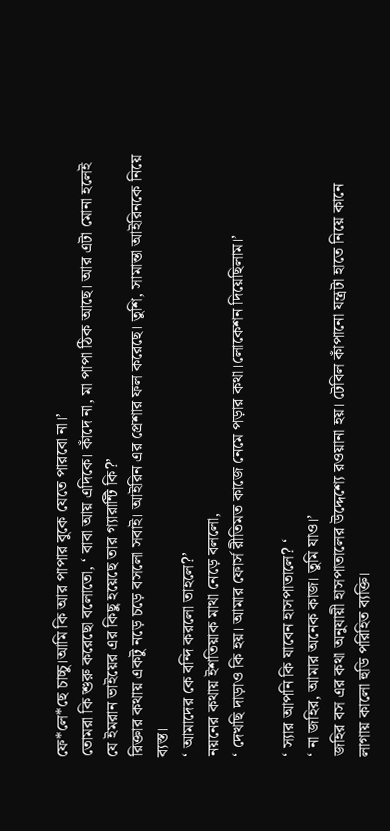ফে*লে*ছে চাচ্চু।আমি কি আর পাপার বুকে যেতে পারবো না।’
তোমরা কি শুরু করেছো বলোতো, ‘ বাবা আয় এদিকে। কাঁদে না, মা পাপা ঠিক আছে। আর এটা মোনা হলেই যে ইমরান ভাইয়ের এর কিছু হয়েছে তার গ্যারান্টি কি?’
রিক্তার কথায় একটু নড়ে চড়ে বসলো সবাই। আইরিন এর প্রেশার ফল করেছে। তুশি, সামান্তা আইরিনকে নিয়ে ব্যস্ত।
‘ আমাদের কে বন্দি করলো তাহলে?’
নয়নের কথায় ইশতিয়াক মাথা নেড়ে বললো,
‘ দেখছি দাড়াও কি হয়। আমার ফোর্স রীতিমত কাজে নেমে পড়ার কথা।লোকেশন দিয়েছিলাম।’

‘ স্যার আপনি কি যাবেন হাসপাতালে? ‘
‘ না জহির, আমার অনেক কাজ। তুমি যাও।’
জহির বস এর কথা অনুযায়ী হাসপাতালের উদ্দেশ্যে রওয়ানা হয়। টেবিল কাঁপানো যন্ত্রটা হাতে নিয়ে কানে লাগায় কালো হুডি পরিহিত ব্যক্তি।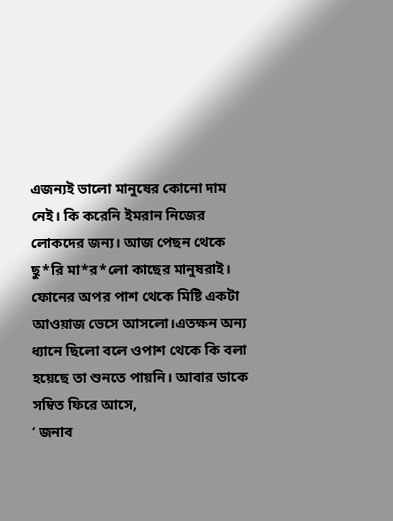এজন্যই ভালো মানুষের কোনো দাম নেই। কি করেনি ইমরান নিজের লোকদের জন্য। আজ পেছন থেকে ছু*রি মা*র*লো কাছের মানুষরাই। ফোনের অপর পাশ থেকে মিষ্টি একটা আওয়াজ ভেসে আসলো।এতক্ষন অন্য ধ্যানে ছিলো বলে ওপাশ থেকে কি বলা হয়েছে তা শুনতে পায়নি। আবার ডাকে সম্বিত ফিরে আসে,
‘ জনাব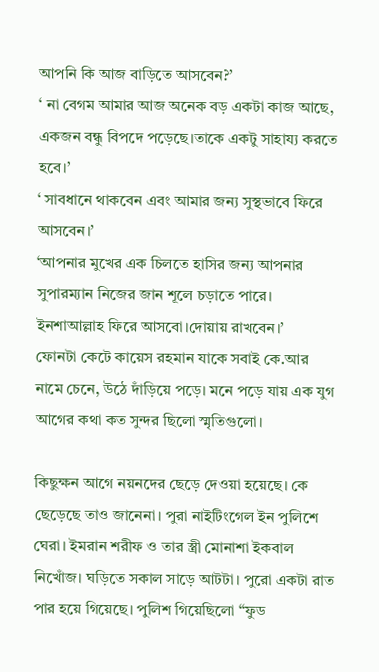আপনি কি আজ বাড়িতে আসবেন?’
‘ না বেগম আমার আজ অনেক বড় একটা কাজ আছে, একজন বন্ধু বিপদে পড়েছে।তাকে একটু সাহায্য করতে হবে।’
‘ সাবধানে থাকবেন এবং আমার জন্য সুস্থভাবে ফিরে আসবেন।’
‘আপনার মুখের এক চিলতে হাসির জন্য আপনার সুপারম্যান নিজের জান শূলে চড়াতে পারে। ইনশাআল্লাহ ফিরে আসবো।দোয়ায় রাখবেন।’
ফোনটা কেটে কায়েস রহমান যাকে সবাই কে.আর নামে চেনে, উঠে দাঁড়িয়ে পড়ে। মনে পড়ে যায় এক যুগ আগের কথা কত সুন্দর ছিলো স্মৃতিগুলো।

কিছুক্ষন আগে নয়নদের ছেড়ে দেওয়া হয়েছে। কে ছেড়েছে তাও জানেনা। পুরা নাইটিংগেল ইন পুলিশে ঘেরা। ইমরান শরীফ ও তার স্ত্রী মোনাশা ইকবাল নিখোঁজ। ঘড়িতে সকাল সাড়ে আটটা। পুরো একটা রাত পার হয়ে গিয়েছে। পুলিশ গিয়েছিলো “ফুড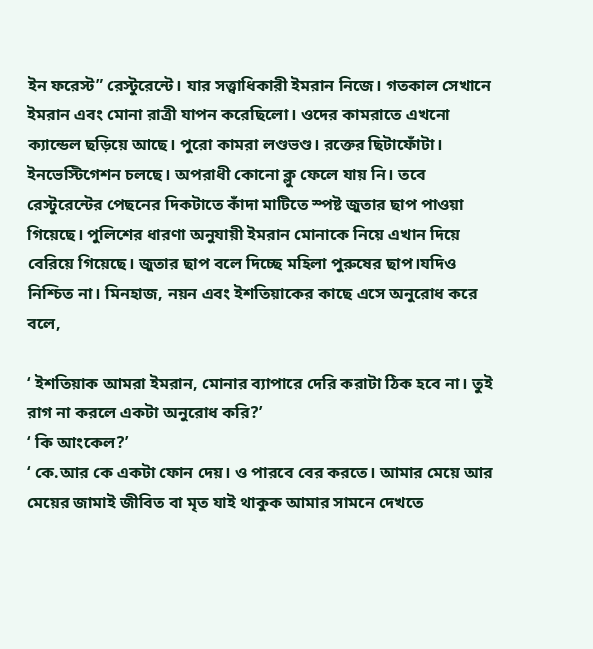ইন ফরেস্ট” রেস্টুরেন্টে। যার সত্ত্বাধিকারী ইমরান নিজে। গতকাল সেখানে ইমরান এবং মোনা রাত্রী যাপন করেছিলো। ওদের কামরাতে এখনো ক্যান্ডেল ছড়িয়ে আছে। পুরো কামরা লণ্ডভণ্ড। রক্তের ছিটাফোঁটা। ইনভেস্টিগেশন চলছে। অপরাধী কোনো ক্লু ফেলে যায় নি। তবে রেস্টুরেন্টের পেছনের দিকটাতে কাঁদা মাটিতে স্পষ্ট জুতার ছাপ পাওয়া গিয়েছে। পুলিশের ধারণা অনুযায়ী ইমরান মোনাকে নিয়ে এখান দিয়ে বেরিয়ে গিয়েছে। জুতার ছাপ বলে দিচ্ছে মহিলা পুরুষের ছাপ।যদিও নিশ্চিত না। মিনহাজ, নয়ন এবং ইশতিয়াকের কাছে এসে অনুরোধ করে বলে,

‘ ইশতিয়াক আমরা ইমরান, মোনার ব্যাপারে দেরি করাটা ঠিক হবে না। তুই রাগ না করলে একটা অনুরোধ করি?’
‘ কি আংকেল?’
‘ কে.আর কে একটা ফোন দেয়। ও পারবে বের করতে। আমার মেয়ে আর মেয়ের জামাই জীবিত বা মৃত যাই থাকুক আমার সামনে দেখতে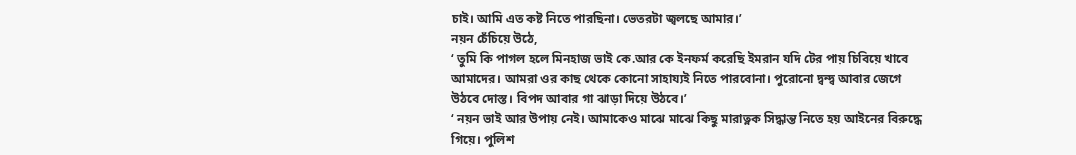চাই। আমি এত কষ্ট নিতে পারছিনা। ভেতরটা জ্বলছে আমার।’
নয়ন চেঁচিয়ে উঠে,
‘ তুমি কি পাগল হলে মিনহাজ ভাই কে.আর কে ইনফর্ম করেছি ইমরান যদি টের পায় চিবিয়ে খাবে আমাদের। আমরা ওর কাছ থেকে কোনো সাহায্যই নিতে পারবোনা। পুরোনো দ্বন্দ্ব আবার জেগে উঠবে দোস্ত। বিপদ আবার গা ঝাড়া দিয়ে উঠবে।’
‘ নয়ন ভাই আর উপায় নেই। আমাকেও মাঝে মাঝে কিছু মারাত্নক সিদ্ধান্ত নিতে হয় আইনের বিরুদ্ধে গিয়ে। পুলিশ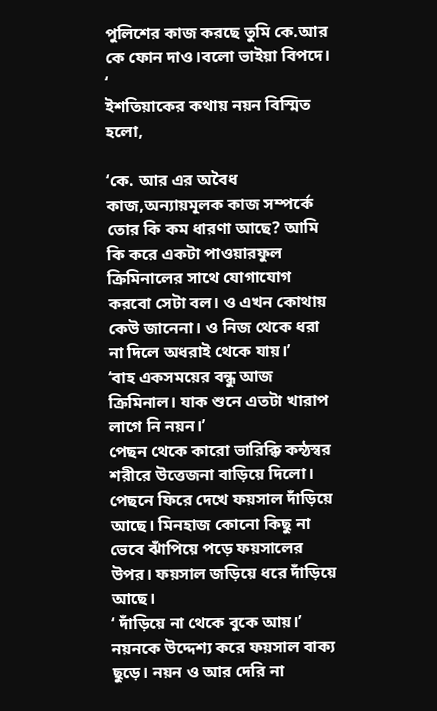পুলিশের কাজ করছে তুমি কে.আর কে ফোন দাও।বলো ভাইয়া বিপদে। ‘
ইশতিয়াকের কথায় নয়ন বিস্মিত হলো,

‘কে. আর এর অবৈধ কাজ,অন্যায়মূলক কাজ সম্পর্কে তোর কি কম ধারণা আছে? আমি কি করে একটা পাওয়ারফুল ক্রিমিনালের সাথে যোগাযোগ করবো সেটা বল। ও এখন কোথায় কেউ জানেনা। ও নিজ থেকে ধরা না দিলে অধরাই থেকে যায়।’
‘বাহ একসময়ের বন্ধু আজ ক্রিমিনাল। যাক শুনে এতটা খারাপ লাগে নি নয়ন।’
পেছন থেকে কারো ভারিক্কি কন্ঠস্বর শরীরে উত্তেজনা বাড়িয়ে দিলো। পেছনে ফিরে দেখে ফয়সাল দাঁড়িয়ে আছে। মিনহাজ কোনো কিছু না ভেবে ঝাঁপিয়ে পড়ে ফয়সালের উপর। ফয়সাল জড়িয়ে ধরে দাঁড়িয়ে আছে।
‘ দাঁড়িয়ে না থেকে বুকে আয়।’ নয়নকে উদ্দেশ্য করে ফয়সাল বাক্য ছুড়ে। নয়ন ও আর দেরি না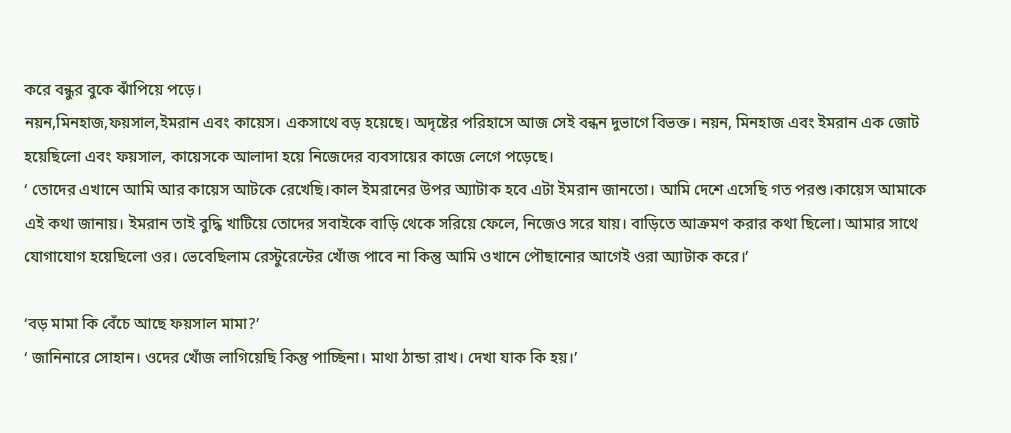করে বন্ধুর বুকে ঝাঁপিয়ে পড়ে।
নয়ন,মিনহাজ,ফয়সাল,ইমরান এবং কায়েস। একসাথে বড় হয়েছে। অদৃষ্টের পরিহাসে আজ সেই বন্ধন দুভাগে বিভক্ত। নয়ন, মিনহাজ এবং ইমরান এক জোট হয়েছিলো এবং ফয়সাল, কায়েসকে আলাদা হয়ে নিজেদের ব্যবসায়ের কাজে লেগে পড়েছে।
‘ তোদের এখানে আমি আর কায়েস আটকে রেখেছি।কাল ইমরানের উপর অ্যাটাক হবে এটা ইমরান জানতো। আমি দেশে এসেছি গত পরশু।কায়েস আমাকে এই কথা জানায়। ইমরান তাই বুদ্ধি খাটিয়ে তোদের সবাইকে বাড়ি থেকে সরিয়ে ফেলে, নিজেও সরে যায়। বাড়িতে আক্রমণ করার কথা ছিলো। আমার সাথে যোগাযোগ হয়েছিলো ওর। ভেবেছিলাম রেস্টুরেন্টের খোঁজ পাবে না কিন্তু আমি ওখানে পৌছানোর আগেই ওরা অ্যাটাক করে।’

‘বড় মামা কি বেঁচে আছে ফয়সাল মামা?’
‘ জানিনারে সোহান। ওদের খোঁজ লাগিয়েছি কিন্তু পাচ্ছিনা। মাথা ঠান্ডা রাখ। দেখা যাক কি হয়।’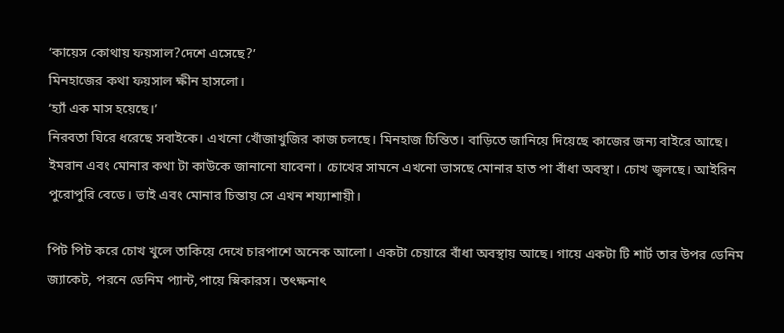‘কায়েস কোথায় ফয়সাল?দেশে এসেছে?’
মিনহাজের কথা ফয়সাল ক্ষীন হাসলো।
‘হ্যাঁ এক মাস হয়েছে।’
নিরবতা ঘিরে ধরেছে সবাইকে। এখনো খোঁজাখুজির কাজ চলছে। মিনহাজ চিন্তিত। বাড়িতে জানিয়ে দিয়েছে কাজের জন্য বাইরে আছে। ইমরান এবং মোনার কথা টা কাউকে জানানো যাবেনা। চোখের সামনে এখনো ভাসছে মোনার হাত পা বাঁধা অবস্থা। চোখ জ্বলছে। আইরিন পুরোপুরি বেডে। ভাই এবং মোনার চিন্তায় সে এখন শয্যাশায়ী।

পিট পিট করে চোখ খুলে তাকিয়ে দেখে চারপাশে অনেক আলো। একটা চেয়ারে বাঁধা অবস্থায় আছে। গায়ে একটা টি শার্ট তার উপর ডেনিম জ্যাকেট, পরনে ডেনিম প্যান্ট,পায়ে স্নিকারস। তৎক্ষনাৎ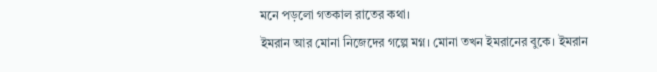মনে পড়লো গতকাল রাতের কথা।
ইমরান আর মোনা নিজেদের গল্পে মগ্ন। মোনা তখন ইমরানের বুকে। ইমরান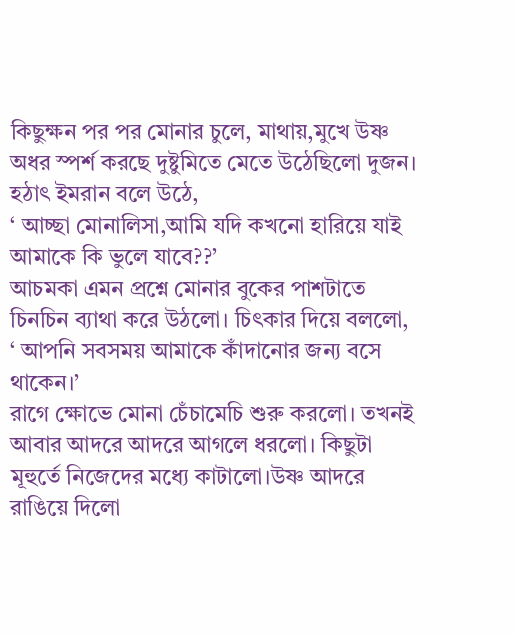কিছুক্ষন পর পর মোনার চুলে, মাথায়,মুখে উষ্ণ অধর স্পর্শ করছে দুষ্টুমিতে মেতে উঠেছিলো দুজন। হঠাৎ ইমরান বলে উঠে,
‘ আচ্ছা মোনালিসা,আমি যদি কখনো হারিয়ে যাই আমাকে কি ভুলে যাবে??’
আচমকা এমন প্রশ্নে মোনার বুকের পাশটাতে চিনচিন ব্যাথা করে উঠলো। চিৎকার দিয়ে বললো,
‘ আপনি সবসময় আমাকে কাঁদানোর জন্য বসে থাকেন।’
রাগে ক্ষোভে মোনা চেঁচামেচি শুরু করলো। তখনই আবার আদরে আদরে আগলে ধরলো। কিছুটা মূহুর্তে নিজেদের মধ্যে কাটালো।উষ্ণ আদরে রাঙিয়ে দিলো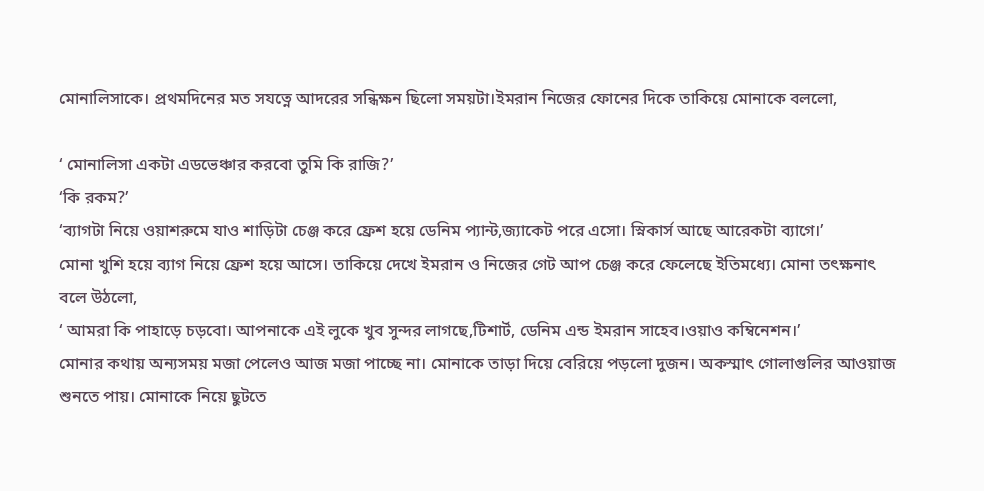মোনালিসাকে। প্রথমদিনের মত সযত্নে আদরের সন্ধিক্ষন ছিলো সময়টা।ইমরান নিজের ফোনের দিকে তাকিয়ে মোনাকে বললো,

‘ মোনালিসা একটা এডভেঞ্চার করবো তুমি কি রাজি?’
‘কি রকম?’
‘ব্যাগটা নিয়ে ওয়াশরুমে যাও শাড়িটা চেঞ্জ করে ফ্রেশ হয়ে ডেনিম প্যান্ট,জ্যাকেট পরে এসো। স্নিকার্স আছে আরেকটা ব্যাগে।’
মোনা খুশি হয়ে ব্যাগ নিয়ে ফ্রেশ হয়ে আসে। তাকিয়ে দেখে ইমরান ও নিজের গেট আপ চেঞ্জ করে ফেলেছে ইতিমধ্যে। মোনা তৎক্ষনাৎ বলে উঠলো,
‘ আমরা কি পাহাড়ে চড়বো। আপনাকে এই লুকে খুব সুন্দর লাগছে,টিশার্ট, ডেনিম এন্ড ইমরান সাহেব।ওয়াও কম্বিনেশন।’
মোনার কথায় অন্যসময় মজা পেলেও আজ মজা পাচ্ছে না। মোনাকে তাড়া দিয়ে বেরিয়ে পড়লো দুজন। অকস্মাৎ গোলাগুলির আওয়াজ শুনতে পায়। মোনাকে নিয়ে ছুটতে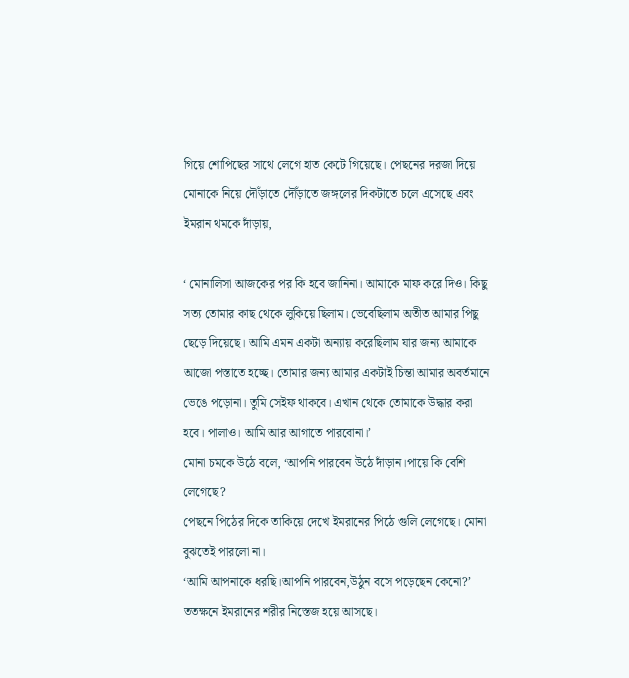গিয়ে শোপিছের সাথে লেগে হাত কেটে গিয়েছে। পেছনের দরজা দিয়ে মোনাকে নিয়ে দৌঁড়াতে দৌঁড়াতে জঙ্গলের দিকটাতে চলে এসেছে এবং ইমরান থমকে দাঁড়ায়,

‘ মোনালিসা আজকের পর কি হবে জানিনা। আমাকে মাফ করে দিও। কিছু সত্য তোমার কাছ থেকে লুকিয়ে ছিলাম। ভেবেছিলাম অতীত আমার পিছু ছেড়ে দিয়েছে। আমি এমন একটা অন্যায় করেছিলাম যার জন্য আমাকে আজো পস্তাতে হচ্ছে। তোমার জন্য আমার একটাই চিন্তা আমার অবর্তমানে ভেঙে পড়োনা। তুমি সেইফ থাকবে। এখান থেকে তোমাকে উদ্ধার করা হবে। পালাও। আমি আর আগাতে পারবোনা।’
মোনা চমকে উঠে বলে, ‘আপনি পারবেন উঠে দাঁড়ান।পায়ে কি বেশি লেগেছে?
পেছনে পিঠের দিকে তাকিয়ে দেখে ইমরানের পিঠে গুলি লেগেছে। মোনা বুঝতেই পারলো না।
‘আমি আপনাকে ধরছি।আপনি পারবেন,উঠুন বসে পড়েছেন কেনো?’
ততক্ষনে ইমরানের শরীর নিস্তেজ হয়ে আসছে।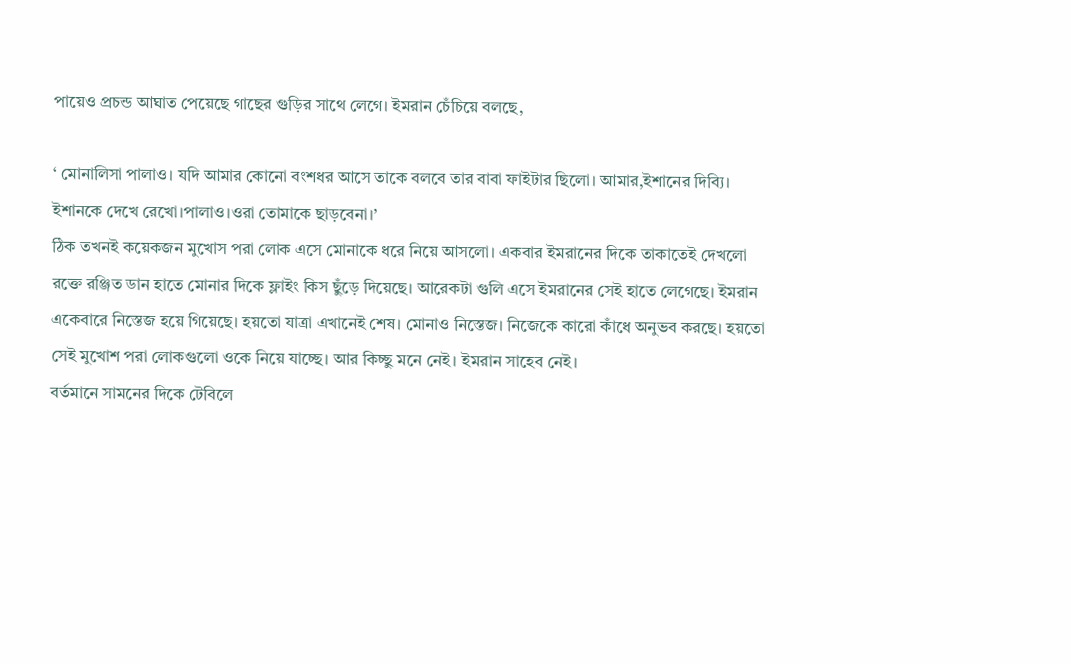পায়েও প্রচন্ড আঘাত পেয়েছে গাছের গুড়ির সাথে লেগে। ইমরান চেঁচিয়ে বলছে,

‘ মোনালিসা পালাও। যদি আমার কোনো বংশধর আসে তাকে বলবে তার বাবা ফাইটার ছিলো। আমার,ইশানের দিব্যি। ইশানকে দেখে রেখো।পালাও।ওরা তোমাকে ছাড়বেনা।’
ঠিক তখনই কয়েকজন মুখোস পরা লোক এসে মোনাকে ধরে নিয়ে আসলো। একবার ইমরানের দিকে তাকাতেই দেখলো রক্তে রঞ্জিত ডান হাতে মোনার দিকে ফ্লাইং কিস ছুঁড়ে দিয়েছে। আরেকটা গুলি এসে ইমরানের সেই হাতে লেগেছে। ইমরান একেবারে নিস্তেজ হয়ে গিয়েছে। হয়তো যাত্রা এখানেই শেষ। মোনাও নিস্তেজ। নিজেকে কারো কাঁধে অনুভব করছে। হয়তো সেই মুখোশ পরা লোকগুলো ওকে নিয়ে যাচ্ছে। আর কিচ্ছু মনে নেই। ইমরান সাহেব নেই।
বর্তমানে সামনের দিকে টেবিলে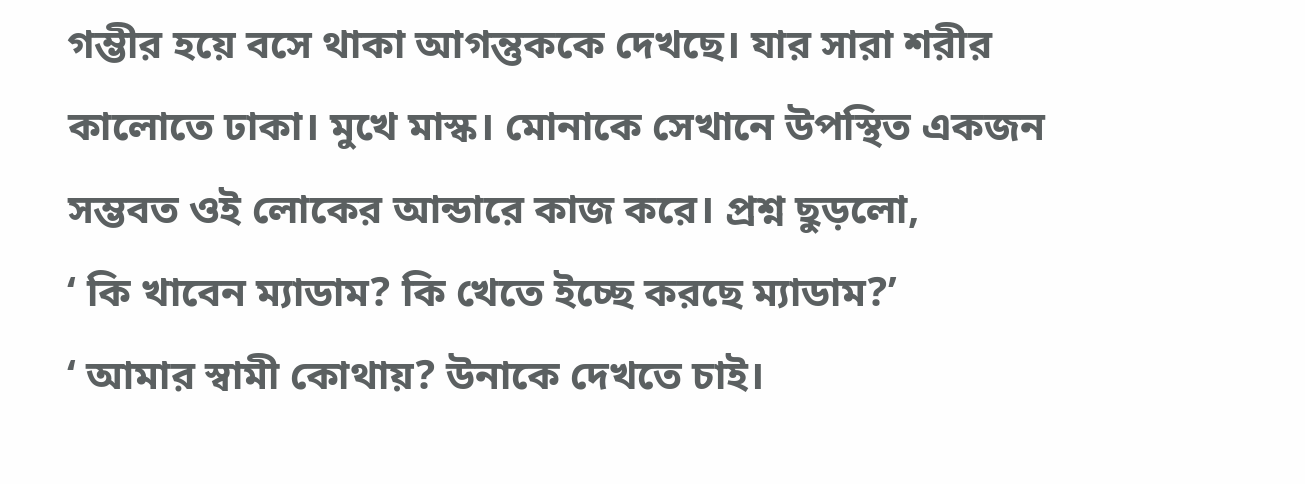গম্ভীর হয়ে বসে থাকা আগন্তুককে দেখছে। যার সারা শরীর কালোতে ঢাকা। মুখে মাস্ক। মোনাকে সেখানে উপস্থিত একজন সম্ভবত ওই লোকের আন্ডারে কাজ করে। প্রশ্ন ছুড়লো,
‘ কি খাবেন ম্যাডাম? কি খেতে ইচ্ছে করছে ম্যাডাম?’
‘ আমার স্বামী কোথায়? উনাকে দেখতে চাই।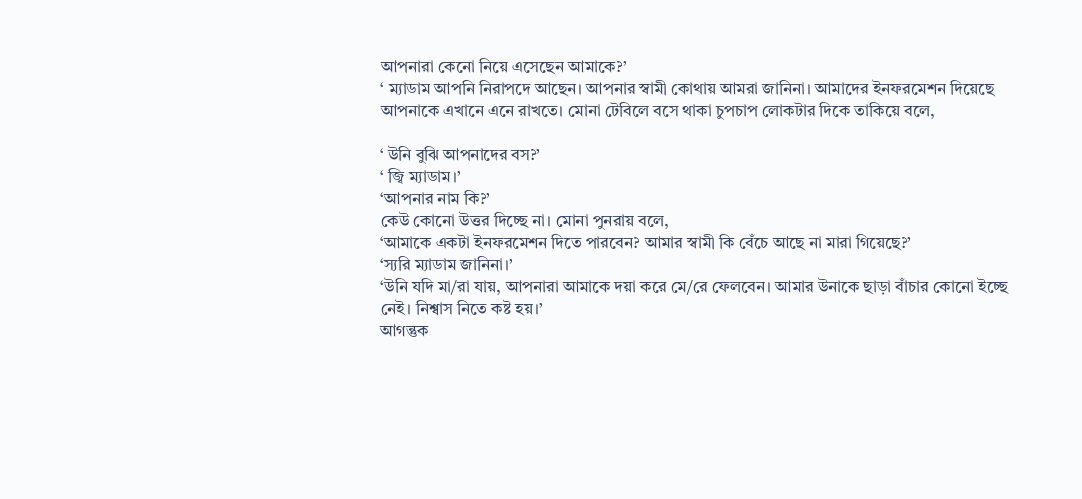আপনারা কেনো নিয়ে এসেছেন আমাকে?’
‘ ম্যাডাম আপনি নিরাপদে আছেন। আপনার স্বামী কোথায় আমরা জানিনা। আমাদের ইনফরমেশন দিয়েছে আপনাকে এখানে এনে রাখতে। মোনা টেবিলে বসে থাকা চুপচাপ লোকটার দিকে তাকিয়ে বলে,

‘ উনি বুঝি আপনাদের বস?’
‘ জ্বি ম্যাডাম।’
‘আপনার নাম কি?’
কেউ কোনো উত্তর দিচ্ছে না। মোনা পুনরায় বলে,
‘আমাকে একটা ইনফরমেশন দিতে পারবেন? আমার স্বামী কি বেঁচে আছে না মারা গিয়েছে?’
‘স্যরি ম্যাডাম জানিনা।’
‘উনি যদি মা/রা যায়, আপনারা আমাকে দয়া করে মে/রে ফেলবেন। আমার উনাকে ছাড়া বাঁচার কোনো ইচ্ছে নেই। নিশ্বাস নিতে কষ্ট হয়।’
আগন্তুক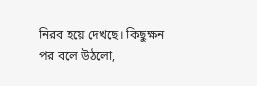নিরব হয়ে দেখছে। কিছুক্ষন পর বলে উঠলো,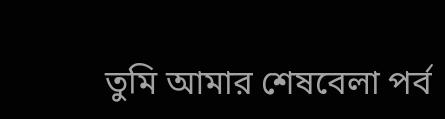তুমি আমার শেষবেলা পর্ব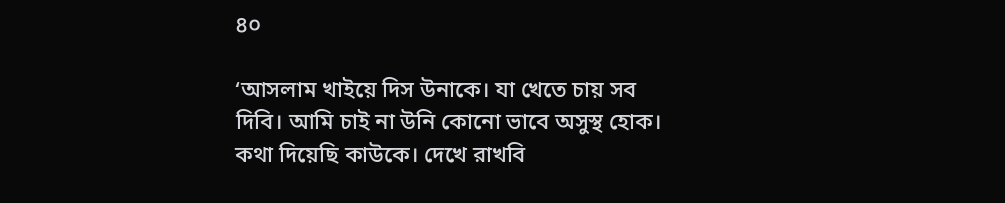৪০

‘আসলাম খাইয়ে দিস উনাকে। যা খেতে চায় সব দিবি। আমি চাই না উনি কোনো ভাবে অসুস্থ হোক। কথা দিয়েছি কাউকে। দেখে রাখবি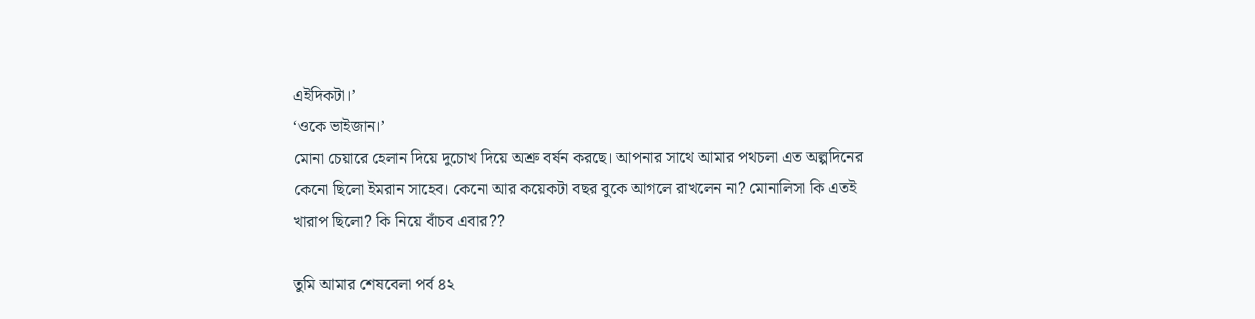এইদিকটা।’
‘ওকে ভাইজান।’
মোনা চেয়ারে হেলান দিয়ে দুচোখ দিয়ে অশ্রু বর্ষন করছে। আপনার সাথে আমার পথচলা এত অল্পদিনের কেনো ছিলো ইমরান সাহেব। কেনো আর কয়েকটা বছর বুকে আগলে রাখলেন না? মোনালিসা কি এতই খারাপ ছিলো? কি নিয়ে বাঁচব এবার??

তুমি আমার শেষবেলা পর্ব ৪২